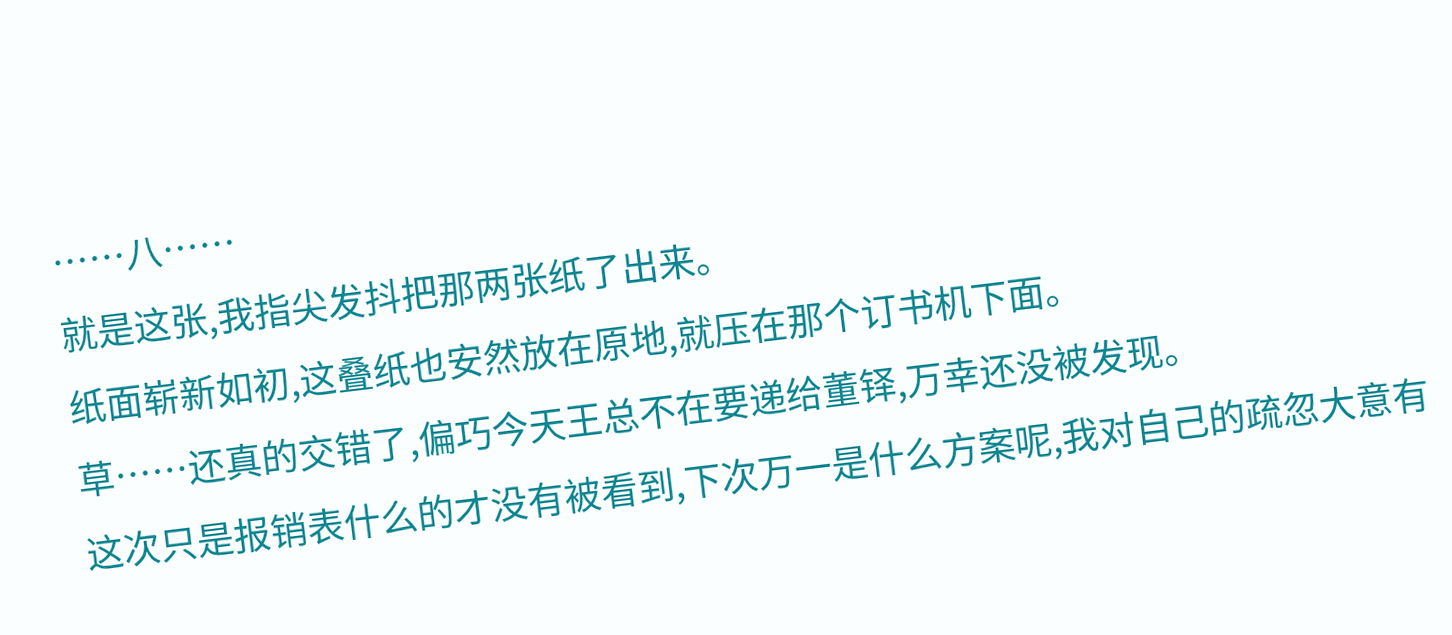……八……
就是这张,我指尖发抖把那两张纸了出来。
纸面崭新如初,这叠纸也安然放在原地,就压在那个订书机下面。
草……还真的交错了,偏巧今天王总不在要递给董铎,万幸还没被发现。
这次只是报销表什么的才没有被看到,下次万一是什么方案呢,我对自己的疏忽大意有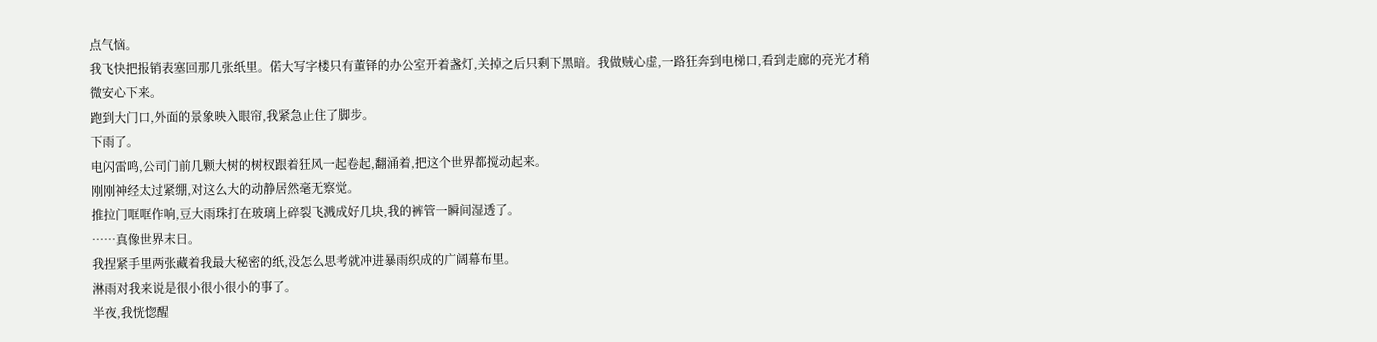点气恼。
我飞快把报销表塞回那几张纸里。偌大写字楼只有董铎的办公室开着盏灯,关掉之后只剩下黑暗。我做贼心虚,一路狂奔到电梯口,看到走廊的亮光才稍微安心下来。
跑到大门口,外面的景象映入眼帘,我紧急止住了脚步。
下雨了。
电闪雷鸣,公司门前几颗大树的树杈跟着狂风一起卷起,翻涌着,把这个世界都搅动起来。
刚刚神经太过紧绷,对这么大的动静居然毫无察觉。
推拉门哐哐作响,豆大雨珠打在玻璃上碎裂飞溅成好几块,我的裤管一瞬间湿透了。
……真像世界末日。
我捏紧手里两张藏着我最大秘密的纸,没怎么思考就冲进暴雨织成的广阔幕布里。
淋雨对我来说是很小很小很小的事了。
半夜,我恍惚醒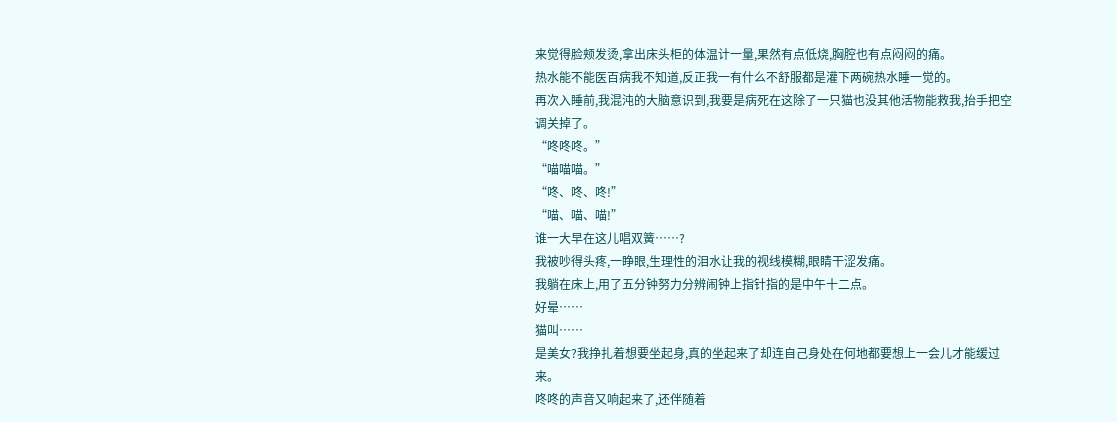来觉得脸颊发烫,拿出床头柜的体温计一量,果然有点低烧,胸腔也有点闷闷的痛。
热水能不能医百病我不知道,反正我一有什么不舒服都是灌下两碗热水睡一觉的。
再次入睡前,我混沌的大脑意识到,我要是病死在这除了一只猫也没其他活物能救我,抬手把空调关掉了。
“咚咚咚。”
“喵喵喵。”
“咚、咚、咚!”
“喵、喵、喵!”
谁一大早在这儿唱双簧……?
我被吵得头疼,一睁眼,生理性的泪水让我的视线模糊,眼睛干涩发痛。
我躺在床上,用了五分钟努力分辨闹钟上指针指的是中午十二点。
好晕……
猫叫……
是美女?我挣扎着想要坐起身,真的坐起来了却连自己身处在何地都要想上一会儿才能缓过来。
咚咚的声音又响起来了,还伴随着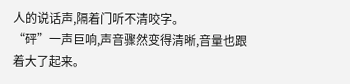人的说话声,隔着门听不清咬字。
“砰”一声巨响,声音骤然变得清晰,音量也跟着大了起来。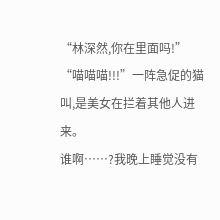“林深然,你在里面吗!”
“喵喵喵!!!”一阵急促的猫叫,是美女在拦着其他人进来。
谁啊……?我晚上睡觉没有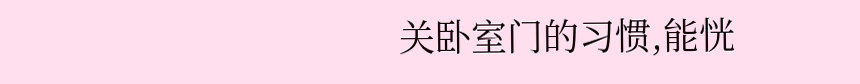关卧室门的习惯,能恍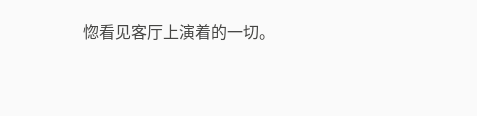惚看见客厅上演着的一切。